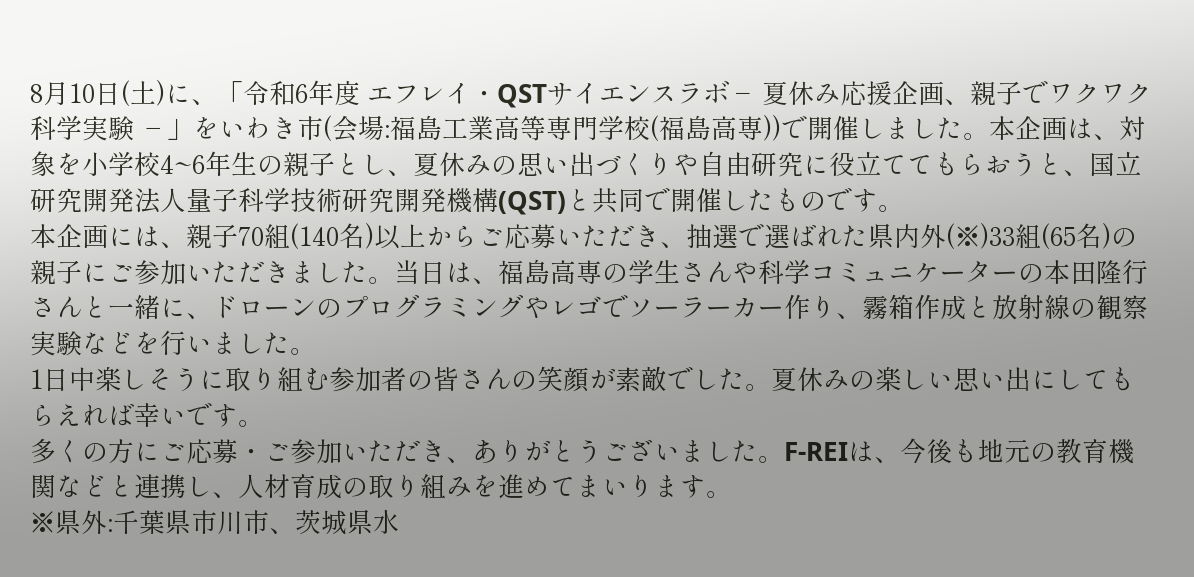8月10日(土)に、「令和6年度 エフレイ・QSTサイエンスラボ ╴夏休み応援企画、親子でワクワク科学実験╶ 」をいわき市(会場:福島工業高等専門学校(福島高専))で開催しました。本企画は、対象を小学校4~6年生の親子とし、夏休みの思い出づくりや自由研究に役立ててもらおうと、国立研究開発法人量子科学技術研究開発機構(QST)と共同で開催したものです。
本企画には、親子70組(140名)以上からご応募いただき、抽選で選ばれた県内外(※)33組(65名)の親子にご参加いただきました。当日は、福島高専の学生さんや科学コミュニケーターの本田隆行さんと一緒に、ドローンのプログラミングやレゴでソーラーカー作り、霧箱作成と放射線の観察実験などを行いました。
1日中楽しそうに取り組む参加者の皆さんの笑顔が素敵でした。夏休みの楽しい思い出にしてもらえれば幸いです。
多くの方にご応募・ご参加いただき、ありがとうございました。F-REIは、今後も地元の教育機関などと連携し、人材育成の取り組みを進めてまいります。
※県外:千葉県市川市、茨城県水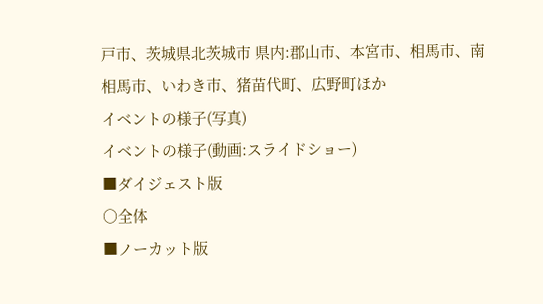戸市、茨城県北茨城市 県内:郡山市、本宮市、相馬市、南相馬市、いわき市、猪苗代町、広野町ほか
イベントの様子(写真)
イベントの様子(動画:スライドショー)
■ダイジェスト版
○全体
■ノーカット版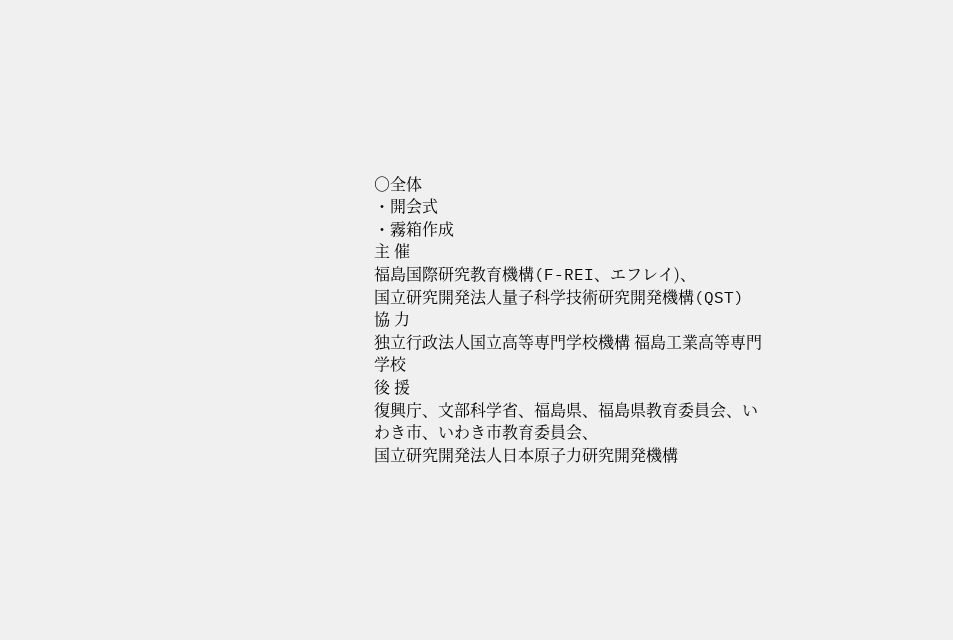○全体
・開会式
・霧箱作成
主 催
福島国際研究教育機構(F-REI、エフレイ)、
国立研究開発法人量子科学技術研究開発機構(QST)
協 力
独立行政法人国立高等専門学校機構 福島工業高等専門学校
後 援
復興庁、文部科学省、福島県、福島県教育委員会、いわき市、いわき市教育委員会、
国立研究開発法人日本原子力研究開発機構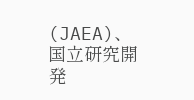(JAEA)、国立研究開発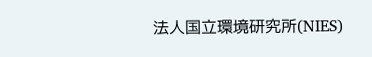法人国立環境研究所(NIES)